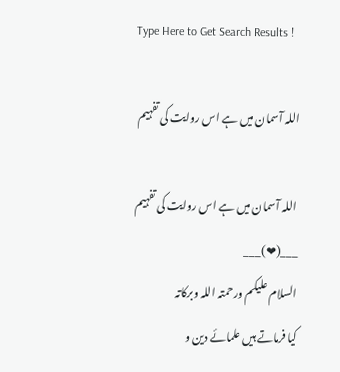Type Here to Get Search Results !

اللہ آسمان میں ہے اس روایت کی تفہیم

 اللہ آسمان میں ہے اس روایت کی تفہیم
___(❤)___
السلام علیکم ورحمتہ اللہ وبرکاتہ
کیا فرماتے ہیں علمائے دین و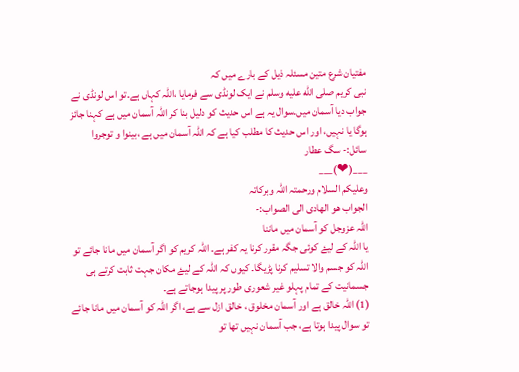مفتیان شرع متین مسئلہ ذیل کے بارے میں کہ
نبی کریم صلى الله عليه وسلم نے ایک لونڈی سے فرمایا ،اللہ کہاں ہے۔تو اس لونڈی نے جواب دیا آسمان میں۔سوال یہ ہے اس حدیث کو دلیل بنا کر اللہ آسمان میں ہے کہنا جائز ہوگا یا نہیں، اور اس حدیث کا مطلب کیا ہے کہ اللہ آسمان میں ہے ،بینوا و توجروا
سائل:- سگ عطار
___(❤)___
وعلیکم السلام ورحمتہ اللہ وبرکاتہ
الجواب ھو الھادی الی الصواب:-
اللہ عزوجل کو آسمان میں ماننا
یا اللہ کے لیۓ کوئی جگہ مقرر کرنا یہ کفر ہے۔ اللہ کریم کو اگر آسمان میں مانا جائے تو اللہ کو جسم والا تسلیم کرنا پڑیگا۔ کیوں کہ اللہ کے لیۓ مکان جہت ثابت کرتے ہی جسمانیت کے تمام پہلو غیر شعوری طور پر پیدا ہوجاتے ہے۔
(1) اللہ خالق ہے اور آسمان مخلوق ، خالق ازل سے ہے، اگر اللہ کو آسمان میں مانا جائے تو سوال پیدا ہوتا ہے، جب آسمان نہیں تھا تو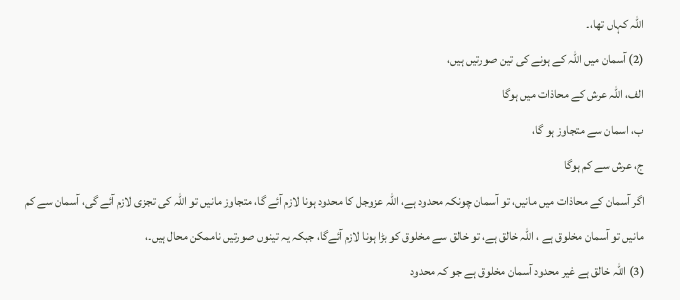اللہ کہاں تھا،۔
(2) آسمان میں اللہ کے ہونے کی تین صورتیں ہیں،
الف، اللہ عرش کے محاذات میں ہوگا
ب، اسمان سے متجاوز ہو گا،
ج، عرش سے کم ہوگا
اگر آسمان کے محاذات میں مانیں، تو آسمان چونکہ محدود ہے، اللہ عزوجل کا محدود ہونا لازم آئے گا، متجاوز مانیں تو اللہ کی تجزی لازم آئے گی، آسمان سے کم مانیں تو آسمان مخلوق ہے ، اللہ خالق ہے، تو خالق سے مخلوق کو بڑا ہونا لازم آئےگا، جبکہ یہ تینوں صورتیں ناممکن محال ہیں۔،
(3) اللہ خالق ہے غیر محدود آسمان مخلوق ہے جو کہ محدود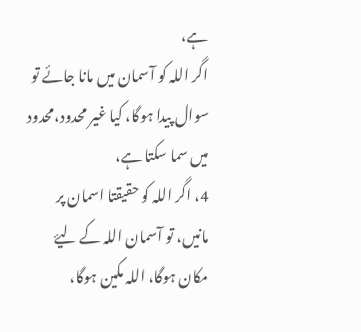ہے،
اگر اللہ کو آسمان میں مانا جائے تو سوال پیدا ہوگا، کیا غیر محدود،محدود میں سما سکتا ہے،
4، اگر اللہ کو حقیقتا اسمان پر مانیں، تو آسمان اللہ کے لیۓ مکان ہوگا، اللہ مکین ہوگا،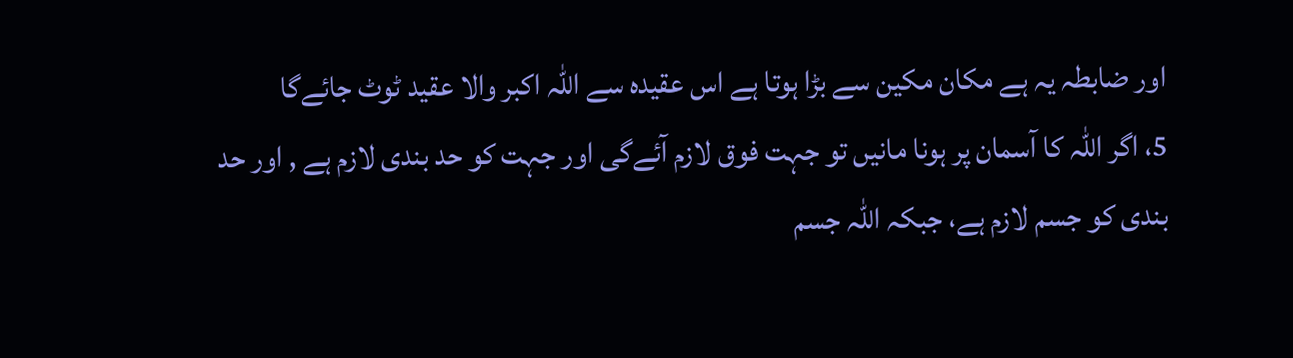اور ضابطہ یہ ہے مکان مکین سے بڑا ہوتا ہے اس عقیدہ سے اللہ اکبر والا عقید ٹوٹ جائےگا
5، اگر اللہ کا آسمان پر ہونا مانیں تو جہت فوق لازم آئےگی اور جہت کو حد بندی لازم ہے , اور حد بندی کو جسم لازم ہے، جبکہ اللہ جسم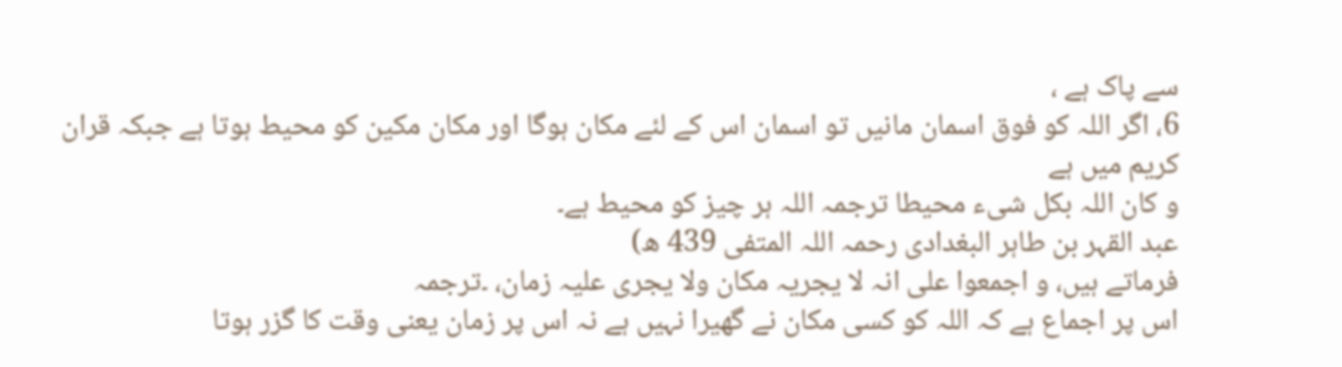سے پاک ہے ،
6، اگر اللہ کو فوق اسمان مانیں تو اسمان اس کے لئے مکان ہوگا اور مکان مکین کو محیط ہوتا ہے جبکہ قران کریم میں ہے
و کان اللہ بکل شیء محیطا ترجمہ اللہ ہر چیز کو محیط ہے۔
عبد القہر بن طاہر البغدادی رحمہ اللہ المتفی 439 ھ)
فرماتے ہیں، و اجمعوا علی انہ لا یجریہ مکان ولا یجری علیہ زمان، ۔ترجمہ
اس پر اجماع ہے کہ اللہ کو کسی مکان نے گھیرا نہیں ہے نہ اس پر زمان یعنی وقت کا گزر ہوتا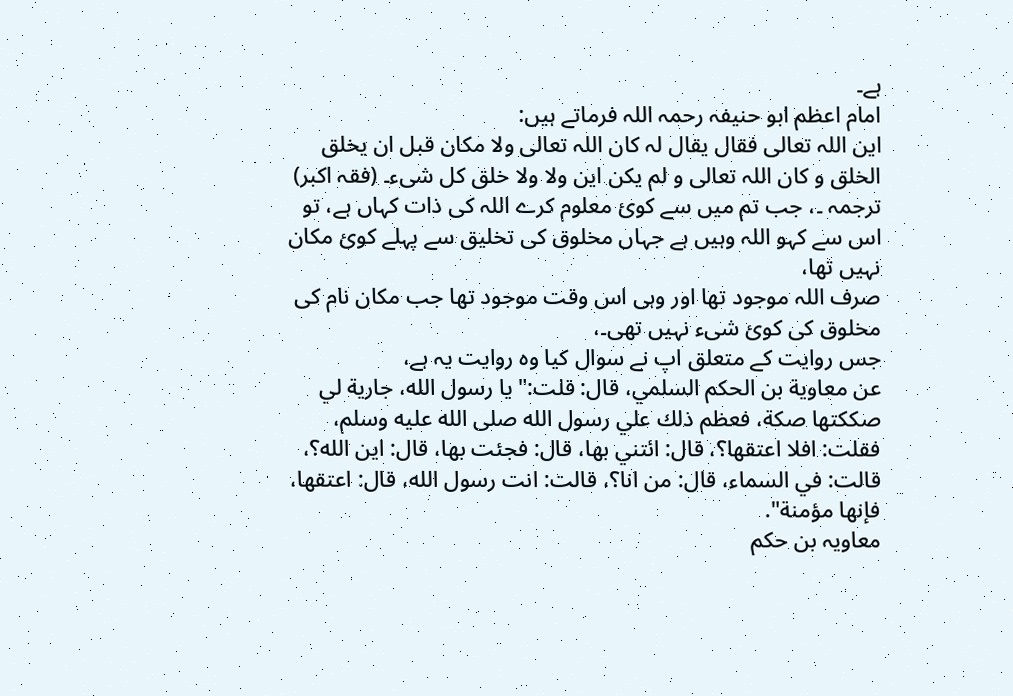ہے۔
امام اعظم ابو حنیفہ رحمہ اللہ فرماتے ہیں:
این اللہ تعالی فقال یقال لہ کان اللہ تعالی ولا مکان قبل ان یخلق الخلق و کان اللہ تعالی و لم یکن این ولا ولا خلق کل شیء۔ (فقہ اکبر)
ترجمہ ۔، جب تم میں سے کوئ معلوم کرے اللہ کی ذات کہاں ہے، تو اس سے کہو اللہ وہیں ہے جہاں مخلوق کی تخلیق سے پہلے کوئ مکان نہیں تھا،
صرف اللہ موجود تھا اور وہی اس وقت موجود تھا جب مکان نام کی مخلوق کی کوئ شیء نہیں تھی۔،
جس روایت کے متعلق اپ نے سوال کیا وہ روایت یہ ہے،
عن معاوية بن الحكم السلمي، قال: قلت:" يا رسول الله، جارية لي صككتها صكة، فعظم ذلك علي رسول الله صلى الله عليه وسلم، فقلت: افلا اعتقها؟، قال: ائتني بها، قال: فجئت بها، قال: اين الله؟، قالت: في السماء، قال: من انا؟، قالت: انت رسول الله، قال: اعتقها، فإنها مؤمنة".
معاویہ بن حکم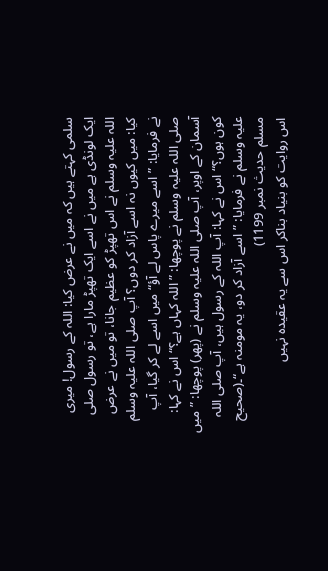سلمی کہتے ہیں کہ میں نے عرض کیا: اللہ کے رسول! میری ایک لونڈی ہے میں نے اسے ایک تھپڑ مارا ہے، تو رسول صلی اللہ علیہ وسلم نے اس تھپڑ کو عظیم جانا، تو میں نے عرض کیا: میں کیوں نہ اسے آزاد کر دوں؟ آپ صلی اللہ علیہ وسلم نے فرمایا: ”اسے میرے پاس لے آؤ“ میں اسے لے کر گیا، آپ صلی اللہ علیہ وسلم نے پوچھا: ”اللہ کہاں ہے؟“ اس نے کہا: آسمان کے اوپر، آپ صلی اللہ علیہ وسلم نے (پھر) پوچھا: ”میں کون ہوں؟“ اس نے کہا: آپ اللہ کے رسول ہیں، آپ صلی اللہ علیہ وسلم نے فرمایا: ”اسے آزاد کر دو، یہ مومنہ ہے“۔(صحیح مسلم حدیث نمبر 1199)
اس روایت کو بنیاد بناکر اس سے یہ عقیدہ نہیں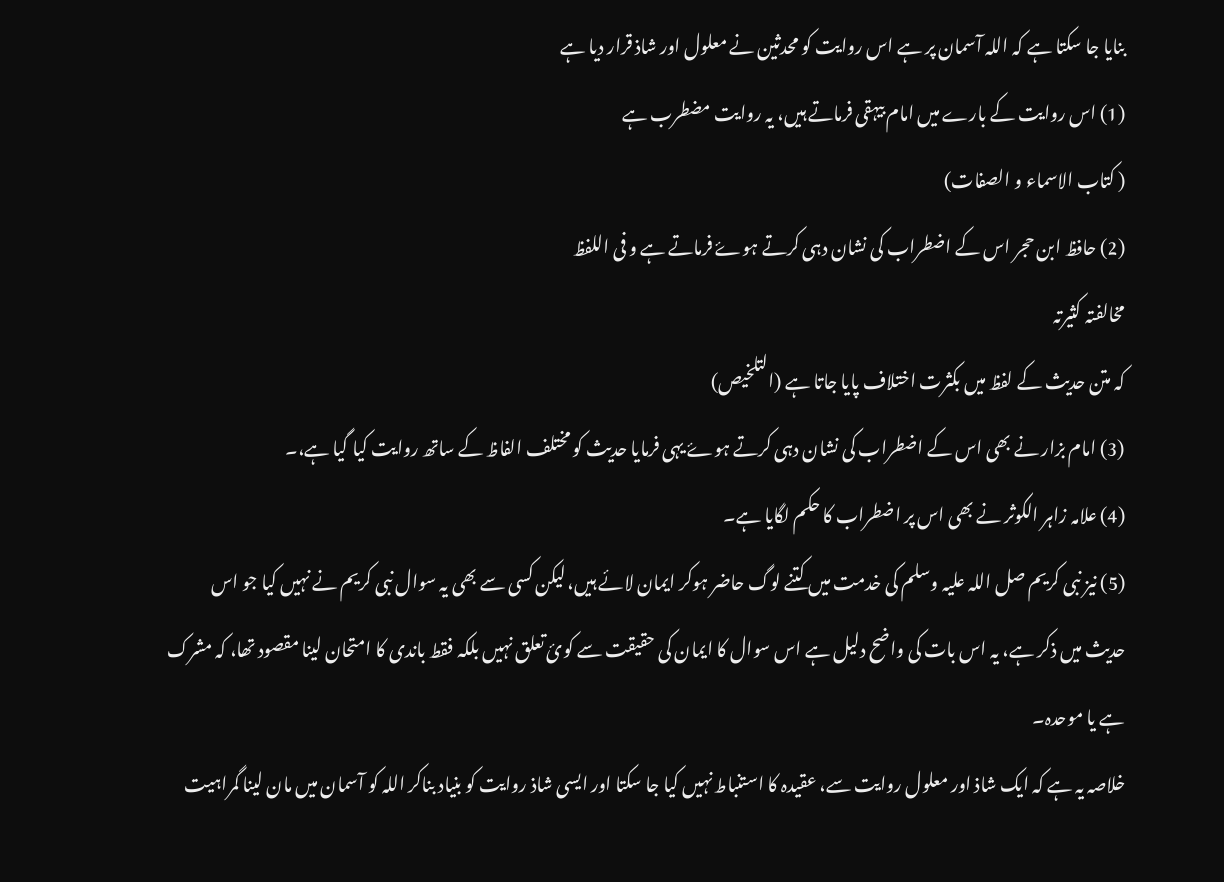بنایا جا سکتا ہے کہ اللہ آسمان پر ہے اس روایت کو محدثین نے معلول اور شاذ قرار دیا ہے
(1) اس روایت کے بارے میں امام بیہقی فرماتے ہیں، یہ روایت مضطرب ہے
( کتاب الاسماء و الصفات)
(2) حافظ ابن حجر اس کے اضطراب کی نشان دہی کرتے ہوۓ فرماتے ہے و فی اللفظ
مخالفتہ کثیرتہ
کہ متن حدیث کے لفظ میں بکثرت اختلاف پایا جاتا ہے (التلخیص)
(3) امام بزار نے بھی اس کے اضطراب کی نشان دہی کرتے ہوۓ یہی فرمایا حدیث کو مختلف الفاظ کے ساتھ روایت کیا گیا ہے،۔
(4) علامہ زاہر الکوثر نے بھی اس پر اضطراب کا حکم لگایا ہے۔
(5) نیز نبی کریم صل اللہ علیہ وسلم کی خدمت میں کتنے لوگ حاضر ہوکر ایمان لائے ہیں، لیکن کسی سے بھی یہ سوال نبی کریم نے نہیں کیا جو اس حدیث میں ذکر ہے، یہ اس بات کی واضح دلیل ہے اس سوال کا ایمان کی حقیقت سے کوئ تعلق نہیں بلکہ فقط باندی کا امتحان لینا مقصود تھا، کہ مشرک ہے یا موحدہ۔
خلاصہ یہ ہے کہ ایک شاذ اور معلول روایت سے، عقیدہ کا استنباط نہیں کیا جا سکتا اور ایسی شاذ روایت کو بنیاد بناکر اللہ کو آسمان میں مان لینا گمراہیت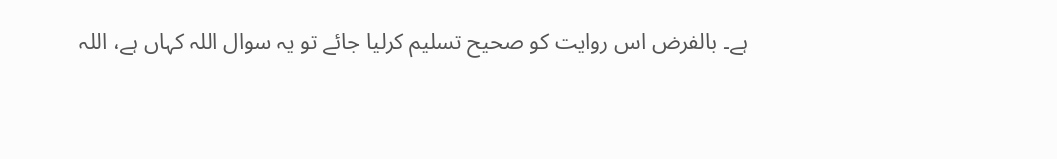ہے۔ بالفرض اس روایت کو صحیح تسلیم کرلیا جائے تو یہ سوال اللہ کہاں ہے، اللہ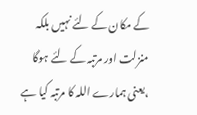کے مکان کے لئے نہیں بلکہ منزلت اور مرتبہ کے لئے ہوگا ،یعنی ہمارے اللہ کا مرتبہ کیا ہے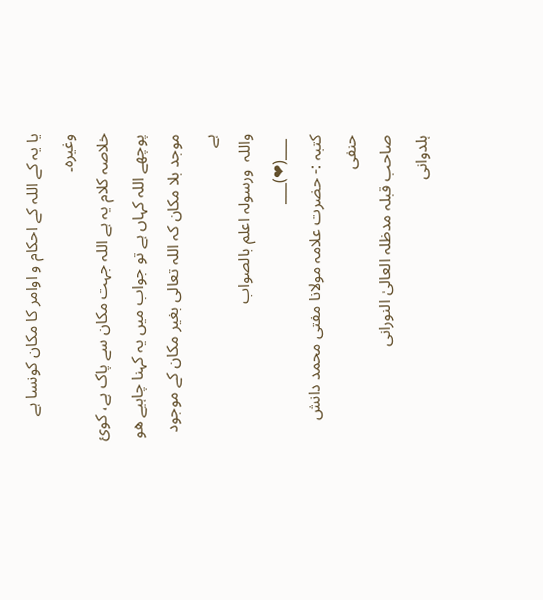یا یہ کے اللہ کے احکام و اوامر کا مکان کونسا ہے وغیرہ۔
خلاصہ کلام یہ ہے اللہ جہت مکان سے پاک ہے، کوئ پوچھے اللہ کہاں ہے تو جواب میں یہ کہنا چاہیے ھو موجد بلا مکان کہ اللہ تعالی بغیر مکان کے موجود ہے
واللہ  ورسولہ اعلم بالصواب
 ___(❤)___
کتبہ :- حضرت علامہ مولانا مفتی محمد دانش حنفی
صاحب قبلہ مدظلہ العالیٰ النورانی
ہلدوانی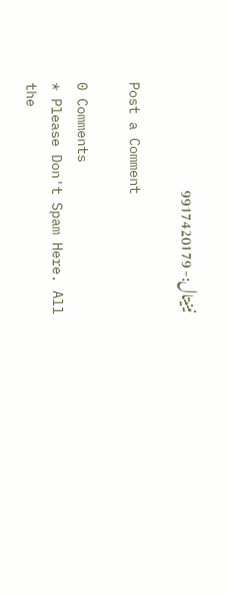نینیتال:- 9917420179

Post a Comment

0 Comments
* Please Don't Spam Here. All the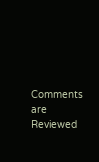Comments are Reviewed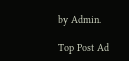by Admin.

Top Post Ad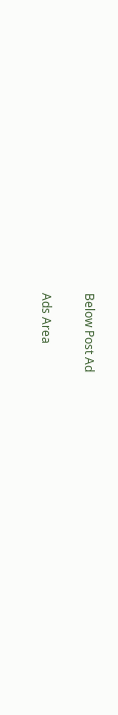Below Post Ad

Ads Area